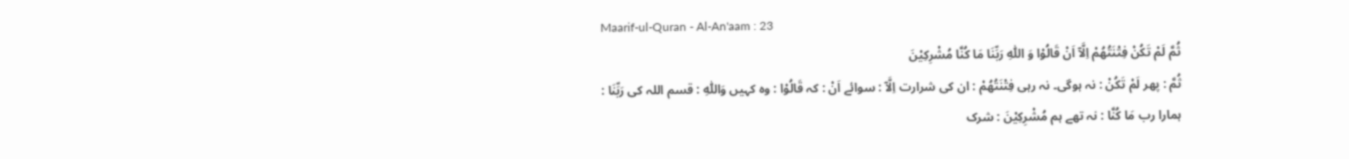Maarif-ul-Quran - Al-An'aam : 23
ثُمَّ لَمْ تَكُنْ فِتْنَتُهُمْ اِلَّاۤ اَنْ قَالُوْا وَ اللّٰهِ رَبِّنَا مَا كُنَّا مُشْرِكِیْنَ
ثُمَّ : پھر لَمْ تَكُنْ : نہ ہوگی۔ نہ رہی فِتْنَتُهُمْ : ان کی شرارت اِلَّآ : سوائے اَنْ : کہ قَالُوْا : وہ کہیں وَاللّٰهِ : قسم اللہ کی رَبِّنَا : ہمارا رب مَا كُنَّا : نہ تھے ہم مُشْرِكِيْنَ : شرک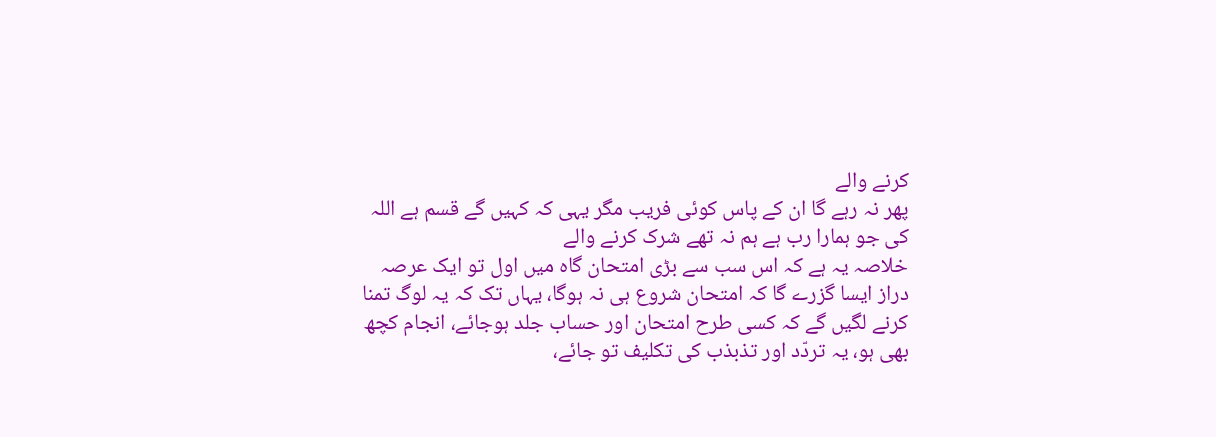کرنے والے
پھر نہ رہے گا ان کے پاس کوئی فریب مگر یہی کہ کہیں گے قسم ہے اللہ کی جو ہمارا رب ہے ہم نہ تھے شرک کرنے والے
خلاصہ یہ ہے کہ اس سب سے بڑی امتحان گاہ میں اول تو ایک عرصہ دراز ایسا گزرے گا کہ امتحان شروع ہی نہ ہوگا، یہاں تک کہ یہ لوگ تمنا کرنے لگیں گے کہ کسی طرح امتحان اور حساب جلد ہوجائے، انجام کچھ بھی ہو، یہ تردّد اور تذبذب کی تکلیف تو جائے،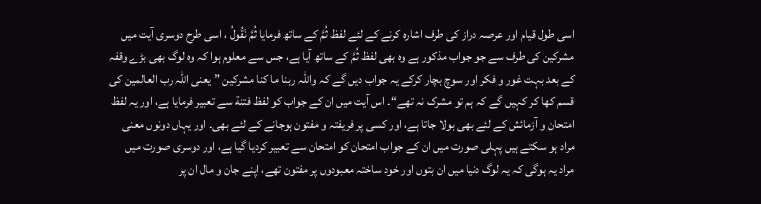اسی طول قیام اور عرصہ دراز کی طرف اشارہ کرنے کے لئے لفظ ثُمَّ کے ساتھ فرمایا ثُمَّ نَقُولُ ، اسی طرح دوسری آیت میں مشرکین کی طرف سے جو جواب مذکور ہے وہ بھی لفظ ثُمَّ کے ساتھ آیا ہے، جس سے معلوم ہوا کہ وہ لوگ بھی بڑے وقفہ کے بعد بہت غور و فکر اور سوچ بچار کرکے یہ جواب دیں گے کہ واللّٰہ ربنا ما کنا مشرکین ”یعنی اللہ رب العالمین کی قسم کھا کر کہیں گے کہ ہم تو مشرک نہ تھے“۔ اس آیت میں ان کے جواب کو لفظ فتنة سے تعبیر فرمایا ہے، اور یہ لفظ امتحان و آزمائش کے لئے بھی بولا جاتا ہے، اور کسی پر فریفتہ و مفتون ہوجانے کے لئے بھی۔ اور یہاں دونوں معنی مراد ہو سکتے ہیں پہلی صورت میں ان کے جواب امتحان کو امتحان سے تعبیر کردیا گیا ہے، اور دوسری صورت میں مراد یہ ہوگی کہ یہ لوگ دنیا میں ان بتوں اور خود ساختہ معبودوں پر مفتون تھے، اپنے جان و مال ان پر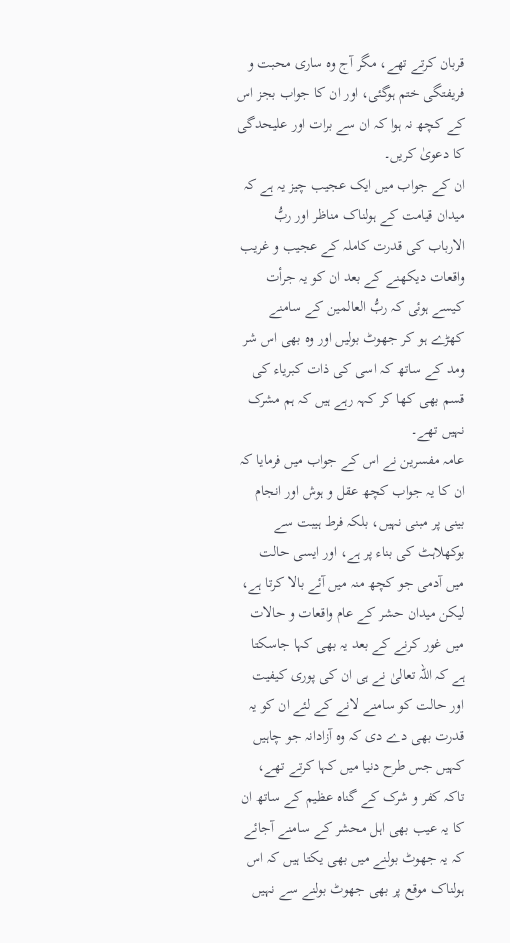قربان کرتے تھے، مگر آج وہ ساری محبت و فریفتگی ختم ہوگئی، اور ان کا جواب بجز اس کے کچھ نہ ہوا کہ ان سے برات اور علیحدگی کا دعویٰ کریں۔
ان کے جواب میں ایک عجیب چیز یہ ہے کہ میدان قیامت کے ہولناک مناظر اور ربُّ الارباب کی قدرت کاملہ کے عجیب و غریب واقعات دیکھنے کے بعد ان کو یہ جرأت کیسے ہوئی کہ ربُّ العالمین کے سامنے کھڑے ہو کر جھوٹ بولیں اور وہ بھی اس شر ومد کے ساتھ کہ اسی کی ذات کبریاء کی قسم بھی کھا کر کہہ رہے ہیں کہ ہم مشرک نہیں تھے۔
عامہ مفسرین نے اس کے جواب میں فرمایا کہ ان کا یہ جواب کچھ عقل و ہوش اور انجام بینی پر مبنی نہیں، بلکہ فرط ہیبت سے بوکھلاہٹ کی بناء پر ہے، اور ایسی حالت میں آدمی جو کچھ منہ میں آئے بالا کرتا ہے، لیکن میدان حشر کے عام واقعات و حالات میں غور کرنے کے بعد یہ بھی کہا جاسکتا ہے کہ اللہ تعالیٰ نے ہی ان کی پوری کیفیت اور حالت کو سامنے لانے کے لئے ان کو یہ قدرت بھی دے دی کہ وہ آزادانہ جو چاہیں کہیں جس طرح دنیا میں کہا کرتے تھے، تاکہ کفر و شرک کے گناہ عظیم کے ساتھ ان کا یہ عیب بھی اہل محشر کے سامنے آجائے کہ یہ جھوٹ بولنے میں بھی یکتا ہیں کہ اس ہولناک موقع پر بھی جھوٹ بولنے سے نہیں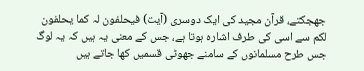جھجکتے، قرآن مجید کی ایک دوسری (آیت) فیحلفون لہ کما یحلفون لکم سے اسی کی طرف اشارہ ہوتا ہے، جس کے معنی یہ ہیں کہ یہ لوگ جس طرح مسلمانوں کے سامنے جھوٹی قسمیں کھا جاتے ہیں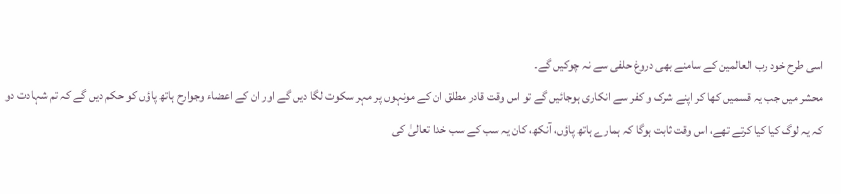اسی طرح خود رب العالمین کے سامنے بھی دروغ حلفی سے نہ چوکیں گے۔
محشر میں جب یہ قسمیں کھا کر اپنے شرک و کفر سے انکاری ہوجائیں گے تو اس وقت قادر مطلق ان کے مونہوں پر مہر سکوت لگا دیں گے اور ان کے اعضاء وجوارح ہاتھ پاؤں کو حکم دیں گے کہ تم شہادت دو کہ یہ لوگ کیا کیا کرتے تھے، اس وقت ثابت ہوگا کہ ہمارے ہاتھ پاؤں، آنکھ، کان یہ سب کے سب خدا تعالیٰ کی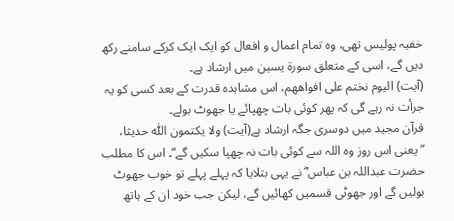خفیہ پولیس تھی، وہ تمام اعمال و افعال کو ایک ایک کرکے سامنے رکھ دیں گے، اسی کے متعلق سورة یسین میں ارشاد ہے۔
(آیت) الیوم نختم علی افواھھم، اس مشاہدہ قدرت کے بعد کسی کو یہ جرأت نہ رہے گی کہ پھر کوئی بات چھپائے یا جھوٹ بولے۔
قرآن مجید میں دوسری جگہ ارشاد ہے(آیت) ولا یکتمون اللّٰہ حدیثا، ”یعنی اس روز وہ اللہ سے کوئی بات نہ چھپا سکیں گے“۔ اس کا مطلب حضرت عبداللہ بن عباس ؓ نے یہی بتلایا کہ پہلے پہلے تو خوب جھوٹ بولیں گے اور جھوٹی قسمیں کھائیں گے، لیکن جب خود ان کے ہاتھ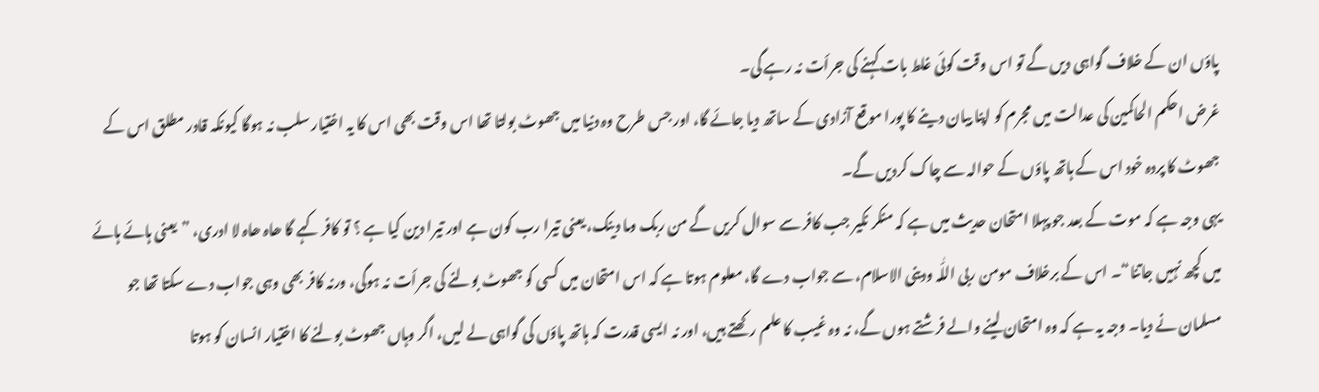پاؤں ان کے خلاف گواہی دیں گے تو اس وقت کوئی غلط بات کہنے کی جرأت نہ رہے گی۔
غرض احکم الحاکمین کی عدالت میں مجرم کو اپنا بیان دینے کا پورا موقع آزادی کے ساتھ دیا جائے گا، اور جس طرح وہ دنیا میں جھوٹ بولتا تھا اس وقت بھی اس کا یہ اختیار سلب نہ ہوگا کیونکہ قادر مطلق اس کے جھوٹ کا پردہ خود اس کے ہاتھ پاؤں کے حوالہ سے چاک کردیں گے۔
یہی وجہ ہے کہ موت کے بعد جو پہلا امتحان حدیث میں ہے کہ منکر نکیر جب کافر سے سوال کریں گے من ربک وما دینک، یعنی تیرا رب کون ہے اور تیرا دین کیا ہے ؟ تو کافر کہے گا ھاہ ھاہ لا ادری، ”یعنی ہائے ہائے میں کچھ نہیں جاتنا“۔ اس کے برخلاف مومن ربی اللّٰہ ودینی الاسلام، سے جواب دے گا، معلوم ہوتا ہے کہ اس امتحان میں کسی کو جھوٹ بولنے کی جرأت نہ ہوگی، ورنہ کافر بھی وہی جواب دے سکتا تھا جو مسلمان نے دیا۔ وجہ یہ ہے کہ وہ امتحان لینے والے فرشتے ہوں گے، نہ وہ غیب کا علم رکھتے ہیں، اور نہ ایسی قدرت کہ ہاتھ پاؤں کی گواہی لے لیں، اگر وہاں جھوٹ بولنے کا اختیار انسان کو ہوتا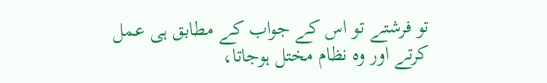تو فرشتے تو اس کے جواب کے مطابق ہی عمل کرتے اور وہ نظام مختل ہوجاتا،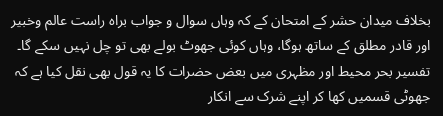بخلاف میدان حشر کے امتحان کے کہ وہاں سوال و جواب براہ راست عالم وخبیر اور قادر مطلق کے ساتھ ہوگا، وہاں کوئی جھوٹ بولے بھی تو چل نہیں سکے گا۔
تفسیر بحر محیط اور مظہری میں بعض حضرات کا یہ قول بھی نقل کیا ہے کہ جھوٹی قسمیں کھا کر اپنے شرک سے انکار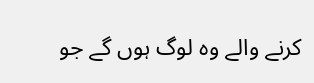کرنے والے وہ لوگ ہوں گے جو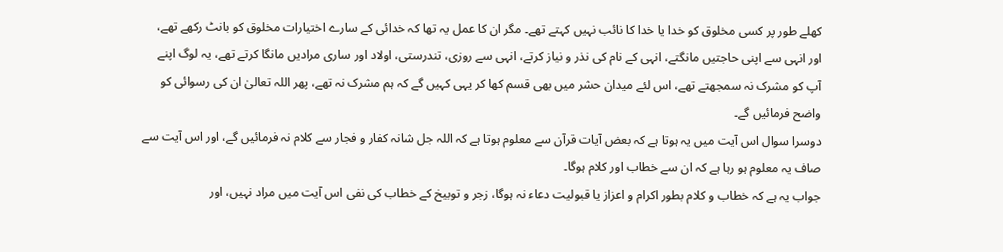کھلے طور پر کسی مخلوق کو خدا یا خدا کا نائب نہیں کہتے تھے۔ مگر ان کا عمل یہ تھا کہ خدائی کے سارے اختیارات مخلوق کو بانٹ رکھے تھے، اور انہی سے اپنی حاجتیں مانگتے، انہی کے نام کی نذر و نیاز کرتے، انہی سے روزی، تندرستی، اولاد اور ساری مرادیں مانگا کرتے تھے، یہ لوگ اپنے آپ کو مشرک نہ سمجھتے تھے، اس لئے میدان حشر میں بھی قسم کھا کر یہی کہیں گے کہ ہم مشرک نہ تھے، پھر اللہ تعالیٰ ان کی رسوائی کو واضح فرمائیں گے۔
دوسرا سوال اس آیت میں یہ ہوتا ہے کہ بعض آیات قرآن سے معلوم ہوتا ہے کہ اللہ جل شانہ کفار و فجار سے کلام نہ فرمائیں گے، اور اس آیت سے صاف یہ معلوم ہو رہا ہے کہ ان سے خطاب اور کلام ہوگا۔
جواب یہ ہے کہ خطاب و کلام بطور اکرام و اعزاز یا قبولیت دعاء نہ ہوگا، زجر و توبیخ کے خطاب کی نفی اس آیت میں مراد نہیں، اور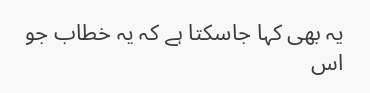یہ بھی کہا جاسکتا ہے کہ یہ خطاب جو اس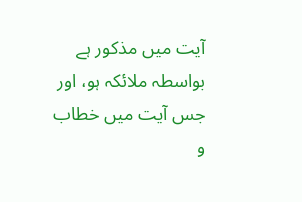آیت میں مذکور ہے بواسطہ ملائکہ ہو، اور جس آیت میں خطاب و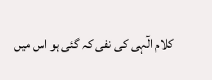کلام الٓہی کی نفی کہ گئی ہو اس میں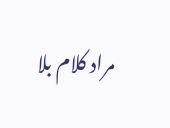مراد کلام بلا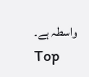واسطہ ہے۔
Top